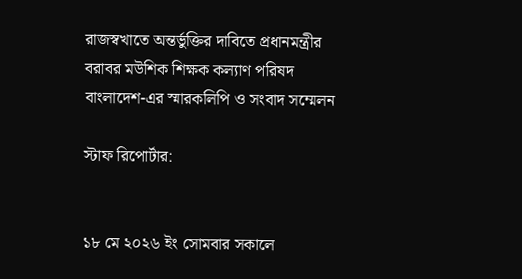রাজস্বখাতে অন্তর্ভুক্তির দাবিতে প্রধানমন্ত্রীর বরাবর মউশিক শিক্ষক কল্যাণ পরিষদ বাংলাদেশ-এর স্মারকলিপি ও সংবাদ সম্মেলন

স্টাফ রিপোর্টার:


১৮ মে ২০২৬ ইং সোমবার সকালে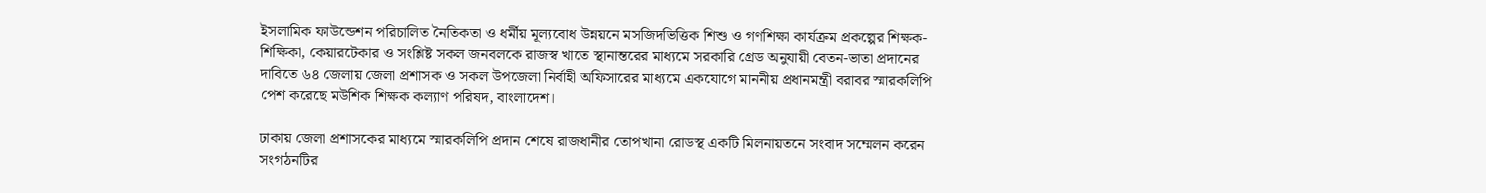ইসলামিক ফাউন্ডেশন পরিচালিত নৈতিকতা ও ধর্মীয় মূল্যবোধ উন্নয়নে মসজিদভিত্তিক শিশু ও গণশিক্ষা কার্যক্রম প্রকল্পের শিক্ষক-শিক্ষিকা, কেয়ারটেকার ও সংশ্লিষ্ট সকল জনবলকে রাজস্ব খাতে স্থানান্তরের মাধ্যমে সরকারি গ্রেড অনুযায়ী বেতন-ভাতা প্রদানের দাবিতে ৬৪ জেলায় জেলা প্রশাসক ও সকল উপজেলা নির্বাহী অফিসারের মাধ্যমে একযোগে মাননীয় প্রধানমন্ত্রী বরাবর স্মারকলিপি পেশ করেছে মউশিক শিক্ষক কল্যাণ পরিষদ, বাংলাদেশ।

ঢাকায় জেলা প্রশাসকের মাধ্যমে স্মারকলিপি প্রদান শেষে রাজধানীর তোপখানা রোডস্থ একটি মিলনায়তনে সংবাদ সম্মেলন করেন সংগঠনটির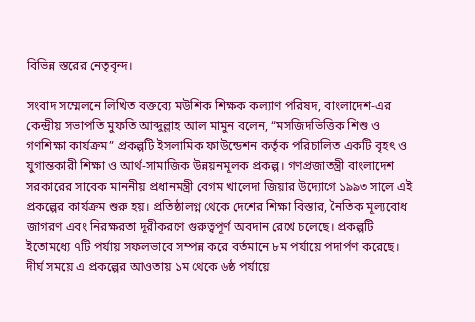বিভিন্ন স্তরের নেতৃবৃন্দ।

সংবাদ সম্মেলনে লিখিত বক্তব্যে মউশিক শিক্ষক কল্যাণ পরিষদ, বাংলাদেশ-এর কেন্দ্রীয় সভাপতি মুফতি আব্দুল্লাহ আল মামুন বলেন, “মসজিদভিত্তিক শিশু ও গণশিক্ষা কার্যক্রম” প্রকল্পটি ইসলামিক ফাউন্ডেশন কর্তৃক পরিচালিত একটি বৃহৎ ও যুগান্তকারী শিক্ষা ও আর্থ-সামাজিক উন্নয়নমূলক প্রকল্প। গণপ্রজাতন্ত্রী বাংলাদেশ সরকারের সাবেক মাননীয় প্রধানমন্ত্রী বেগম খালেদা জিয়ার উদ্যোগে ১৯৯৩ সালে এই প্রকল্পের কার্যক্রম শুরু হয়। প্রতিষ্ঠালগ্ন থেকে দেশের শিক্ষা বিস্তার, নৈতিক মূল্যবোধ জাগরণ এবং নিরক্ষরতা দূরীকরণে গুরুত্বপূর্ণ অবদান রেখে চলেছে। প্রকল্পটি ইতোমধ্যে ৭টি পর্যায় সফলভাবে সম্পন্ন করে বর্তমানে ৮ম পর্যায়ে পদার্পণ করেছে। দীর্ঘ সময়ে এ প্রকল্পের আওতায় ১ম থেকে ৬ষ্ঠ পর্যায়ে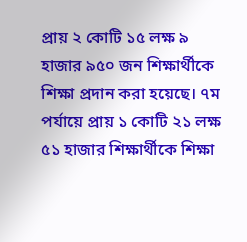প্রায় ২ কোটি ১৫ লক্ষ ৯ হাজার ৯৫০ জন শিক্ষার্থীকে শিক্ষা প্রদান করা হয়েছে। ৭ম পর্যায়ে প্রায় ১ কোটি ২১ লক্ষ ৫১ হাজার শিক্ষার্থীকে শিক্ষা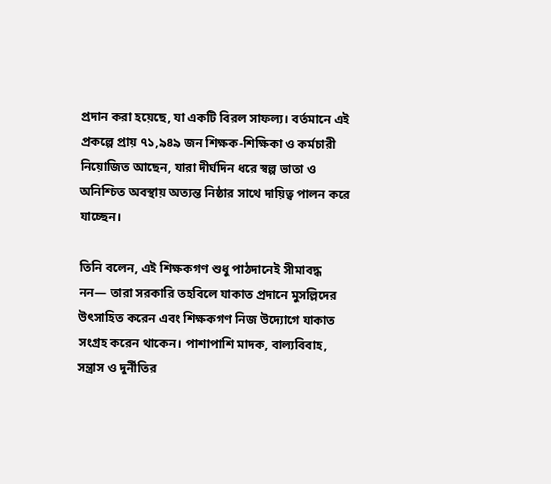প্রদান করা হয়েছে, যা একটি বিরল সাফল্য। বর্তমানে এই প্রকল্পে প্রায় ৭১,৯৪৯ জন শিক্ষক-শিক্ষিকা ও কর্মচারী নিয়োজিত আছেন, যারা দীর্ঘদিন ধরে স্বল্প ভাতা ও অনিশ্চিত অবস্থায় অত্যন্ত নিষ্ঠার সাথে দায়িত্ব পালন করে যাচ্ছেন।

তিনি বলেন, এই শিক্ষকগণ শুধু পাঠদানেই সীমাবদ্ধ নন— তারা সরকারি তহবিলে যাকাত প্রদানে মুসল্লিদের উৎসাহিত করেন এবং শিক্ষকগণ নিজ উদ্যোগে যাকাত সংগ্রহ করেন থাকেন। পাশাপাশি মাদক, বাল্যবিবাহ, সন্ত্রাস ও দুর্নীতির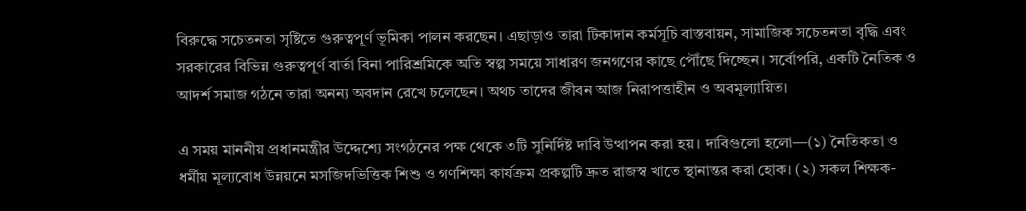বিরুদ্ধে সচেতনতা সৃষ্টিতে গুরুত্বপূর্ণ ভূমিকা পালন করছেন। এছাড়াও তারা টিকাদান কর্মসূচি বাস্তবায়ন, সামাজিক সচেতনতা বৃদ্ধি এবং সরকারের বিভিন্ন গুরুত্বপূর্ণ বার্তা বিনা পারিশ্রমিকে অতি স্বল্প সময়ে সাধারণ জনগণের কাছে পৌঁছে দিচ্ছেন। সর্বোপরি, একটি নৈতিক ও আদর্শ সমাজ গঠনে তারা অনন্য অবদান রেখে চলেছেন। অথচ তাদের জীবন আজ নিরাপত্তাহীন ও অবমূল্যায়িত।

এ সময় মাননীয় প্রধানমন্ত্রীর উদ্দেশ্যে সংগঠনের পক্ষ থেকে ৩টি সুনির্দিষ্ট দাবি উত্থাপন করা হয়। দাবিগুলো হলো—(১) নৈতিকতা ও ধর্মীয় মূল্যবোধ উন্নয়নে মসজিদভিত্তিক শিশু ও গণশিক্ষা কার্যক্রম প্রকল্পটি দ্রুত রাজস্ব খাতে স্থানান্তর করা হোক। (২) সকল শিক্ষক-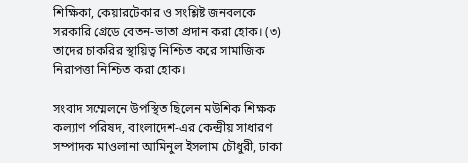শিক্ষিকা, কেয়ারটেকার ও সংশ্লিষ্ট জনবলকে সরকারি গ্রেডে বেতন-ভাতা প্রদান করা হোক। (৩) তাদের চাকরির স্থায়িত্ব নিশ্চিত করে সামাজিক নিরাপত্তা নিশ্চিত করা হোক।

সংবাদ সম্মেলনে উপস্থিত ছিলেন মউশিক শিক্ষক কল্যাণ পরিষদ, বাংলাদেশ-এর কেন্দ্রীয় সাধারণ সম্পাদক মাওলানা আমিনুল ইসলাম চৌধুরী, ঢাকা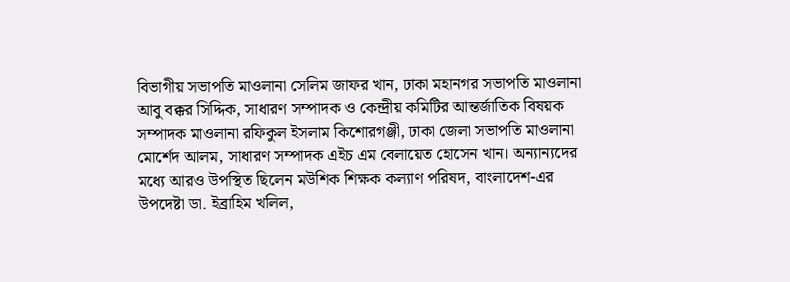বিভাগীয় সভাপতি মাওলানা সেলিম জাফর খান, ঢাকা মহানগর সভাপতি মাওলানা আবু বক্কর সিদ্দিক, সাধারণ সম্পাদক ও কেন্দ্রীয় কমিটির আন্তর্জাতিক বিষয়ক সম্পাদক মাওলানা রফিকুল ইসলাম কিশোরগঞ্জী, ঢাকা জেলা সভাপতি মাওলানা মোর্শেদ আলম, সাধারণ সম্পাদক এইচ এম বেলায়েত হোসেন খান। অন্যান্যদের মধ্যে আরও উপস্থিত ছিলেন মউশিক শিক্ষক কল্যাণ পরিষদ, বাংলাদেশ-এর উপদেষ্টা ডা. ইব্রাহিম খলিল,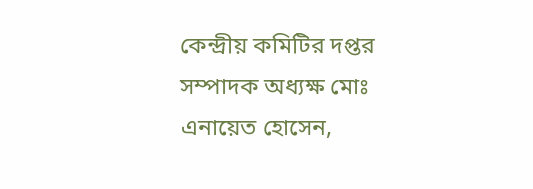কেন্দ্রীয় কমিটির দপ্তর সম্পাদক অধ্যক্ষ মোঃ এনায়েত হোসেন,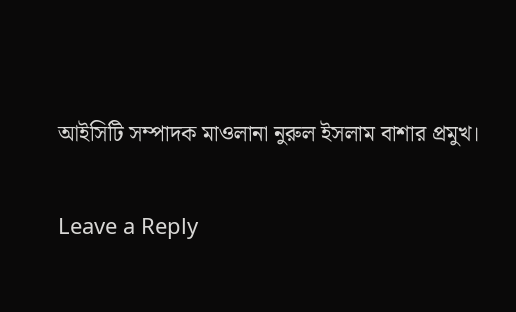আইসিটি সম্পাদক মাওলানা নুরুল ইসলাম বাশার প্রমুখ।

Leave a Reply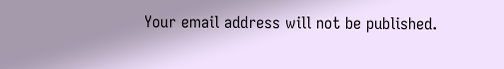Your email address will not be published.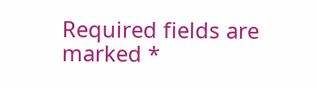Required fields are marked *